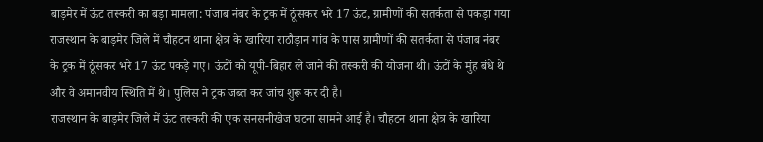बाड़मेर में ऊंट तस्करी का बड़ा मामला: पंजाब नंबर के ट्रक में ठूंसकर भरे 17 ऊंट, ग्रामीणों की सतर्कता से पकड़ा गया
राजस्थान के बाड़मेर जिले में चौहटन थाना क्षेत्र के खारिया राठौड़ान गांव के पास ग्रामीणों की सतर्कता से पंजाब नंबर के ट्रक में ठूंसकर भरे 17 ऊंट पकड़े गए। ऊंटों को यूपी-बिहार ले जाने की तस्करी की योजना थी। ऊंटों के मुंह बंधे थे और वे अमानवीय स्थिति में थे। पुलिस ने ट्रक जब्त कर जांच शुरू कर दी है।
राजस्थान के बाड़मेर जिले में ऊंट तस्करी की एक सनसनीखेज घटना सामने आई है। चौहटन थाना क्षेत्र के खारिया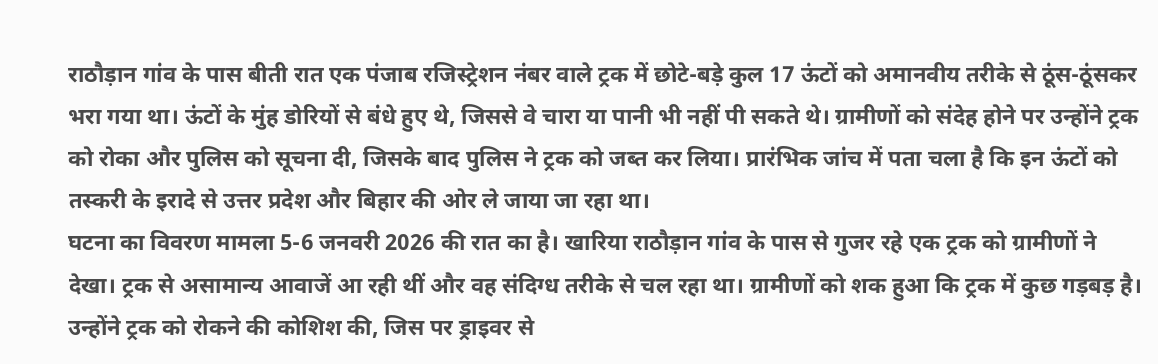राठौड़ान गांव के पास बीती रात एक पंजाब रजिस्ट्रेशन नंबर वाले ट्रक में छोटे-बड़े कुल 17 ऊंटों को अमानवीय तरीके से ठूंस-ठूंसकर भरा गया था। ऊंटों के मुंह डोरियों से बंधे हुए थे, जिससे वे चारा या पानी भी नहीं पी सकते थे। ग्रामीणों को संदेह होने पर उन्होंने ट्रक को रोका और पुलिस को सूचना दी, जिसके बाद पुलिस ने ट्रक को जब्त कर लिया। प्रारंभिक जांच में पता चला है कि इन ऊंटों को तस्करी के इरादे से उत्तर प्रदेश और बिहार की ओर ले जाया जा रहा था।
घटना का विवरण मामला 5-6 जनवरी 2026 की रात का है। खारिया राठौड़ान गांव के पास से गुजर रहे एक ट्रक को ग्रामीणों ने देखा। ट्रक से असामान्य आवाजें आ रही थीं और वह संदिग्ध तरीके से चल रहा था। ग्रामीणों को शक हुआ कि ट्रक में कुछ गड़बड़ है। उन्होंने ट्रक को रोकने की कोशिश की, जिस पर ड्राइवर से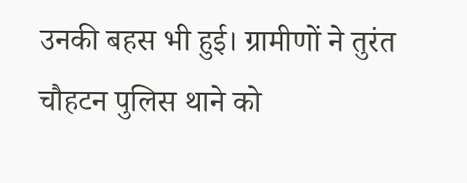उनकी बहस भी हुई। ग्रामीणों ने तुरंत चौहटन पुलिस थाने को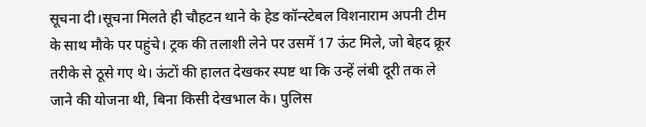सूचना दी।सूचना मिलते ही चौहटन थाने के हेड कॉन्स्टेबल विशनाराम अपनी टीम के साथ मौके पर पहुंचे। ट्रक की तलाशी लेने पर उसमें 17 ऊंट मिले, जो बेहद क्रूर तरीके से ठूसे गए थे। ऊंटों की हालत देखकर स्पष्ट था कि उन्हें लंबी दूरी तक ले जाने की योजना थी, बिना किसी देखभाल के। पुलिस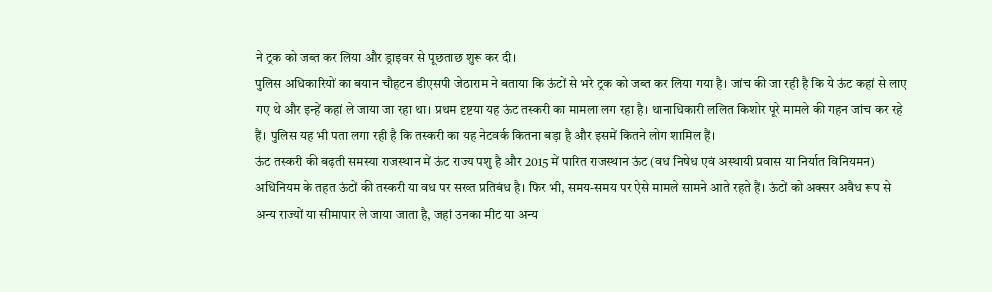ने ट्रक को जब्त कर लिया और ड्राइवर से पूछताछ शुरू कर दी।
पुलिस अधिकारियों का बयान चौहटन डीएसपी जेठाराम ने बताया कि ऊंटों से भरे ट्रक को जब्त कर लिया गया है। जांच की जा रही है कि ये ऊंट कहां से लाए गए थे और इन्हें कहां ले जाया जा रहा था। प्रथम दृष्टया यह ऊंट तस्करी का मामला लग रहा है। थानाधिकारी ललित किशोर पूरे मामले की गहन जांच कर रहे हैं। पुलिस यह भी पता लगा रही है कि तस्करी का यह नेटवर्क कितना बड़ा है और इसमें कितने लोग शामिल हैं।
ऊंट तस्करी की बढ़ती समस्या राजस्थान में ऊंट राज्य पशु है और 2015 में पारित राजस्थान ऊंट (वध निषेध एवं अस्थायी प्रवास या निर्यात विनियमन) अधिनियम के तहत ऊंटों की तस्करी या वध पर सख्त प्रतिबंध है। फिर भी, समय-समय पर ऐसे मामले सामने आते रहते हैं। ऊंटों को अक्सर अवैध रूप से अन्य राज्यों या सीमापार ले जाया जाता है, जहां उनका मीट या अन्य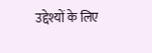उद्देश्यों के लिए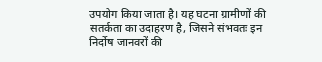उपयोग किया जाता है। यह घटना ग्रामीणों की सतर्कता का उदाहरण है, जिसने संभवतः इन निर्दोष जानवरों की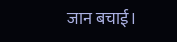जान बचाई।